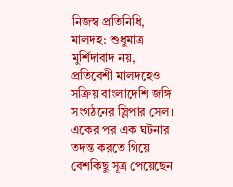নিজস্ব প্রতিনিধি, মালদহ: শুধুমাত্র মুর্শিদাবাদ নয়, প্রতিবেশী মালদহেও সক্রিয় বাংলাদেশি জঙ্গি সংগঠনের স্লিপার সেল। একের পর এক ঘটনার তদন্ত করতে গিয়ে বেশকিছু সূত্র পেয়েছেন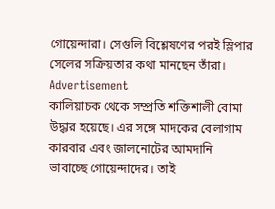গোয়েন্দারা। সেগুলি বিশ্লেষণের পরই স্লিপার সেলের সক্রিয়তার কথা মানছেন তাঁরা।
Advertisement
কালিয়াচক থেকে সম্প্রতি শক্তিশালী বোমা উদ্ধার হয়েছে। এর সঙ্গে মাদকের বেলাগাম কারবার এবং জালনোটের আমদানি ভাবাচ্ছে গোয়েন্দাদের। তাই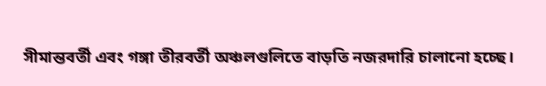সীমান্তবর্তী এবং গঙ্গা তীরবর্তী অঞ্চলগুলিতে বাড়তি নজরদারি চালানো হচ্ছে।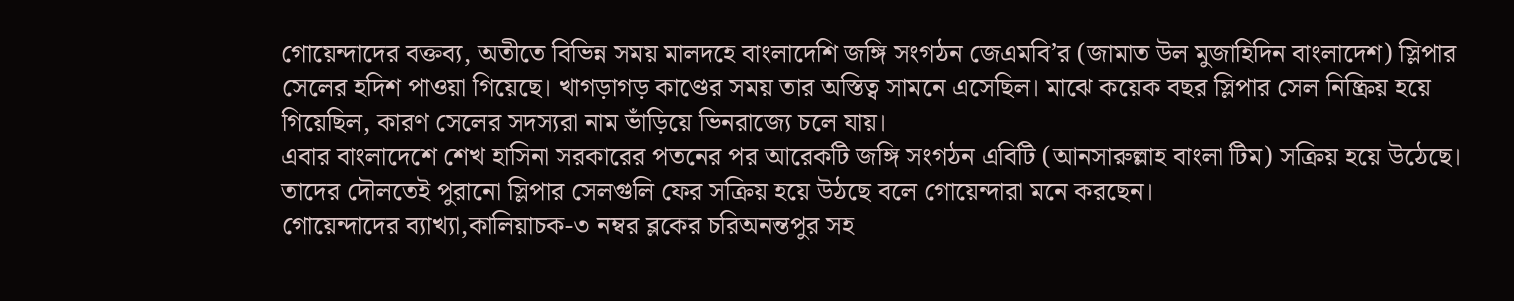গোয়েন্দাদের বক্তব্য, অতীতে বিভিন্ন সময় মালদহে বাংলাদেশি জঙ্গি সংগঠন জেএমবি’র (জামাত উল মুজাহিদিন বাংলাদেশ) স্লিপার সেলের হদিশ পাওয়া গিয়েছে। খাগড়াগড় কাণ্ডের সময় তার অস্তিত্ব সামনে এসেছিল। মাঝে কয়েক বছর স্লিপার সেল নিষ্ক্রিয় হয়ে গিয়েছিল, কারণ সেলের সদস্যরা নাম ভাঁড়িয়ে ভিনরাজ্যে চলে যায়।
এবার বাংলাদেশে শেখ হাসিনা সরকারের পতনের পর আরেকটি জঙ্গি সংগঠন এবিটি (আনসারুল্লাহ বাংলা টিম) সক্রিয় হয়ে উঠেছে। তাদের দৌলতেই পুরানো স্লিপার সেলগুলি ফের সক্রিয় হয়ে উঠছে বলে গোয়েন্দারা মনে করছেন।
গোয়েন্দাদের ব্যাখ্যা,কালিয়াচক-৩ নম্বর ব্লকের চরিঅনন্তপুর সহ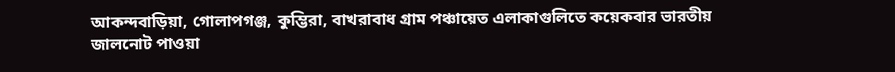আকন্দবাড়িয়া, গোলাপগঞ্জ, কুম্ভিরা, বাখরাবাধ গ্রাম পঞ্চায়েত এলাকাগুলিতে কয়েকবার ভারতীয় জালনোট পাওয়া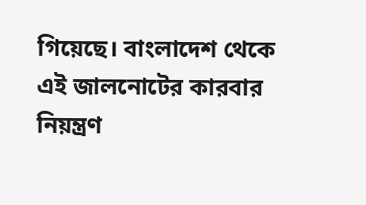গিয়েছে। বাংলাদেশ থেকে এই জালনোটের কারবার নিয়ন্ত্রণ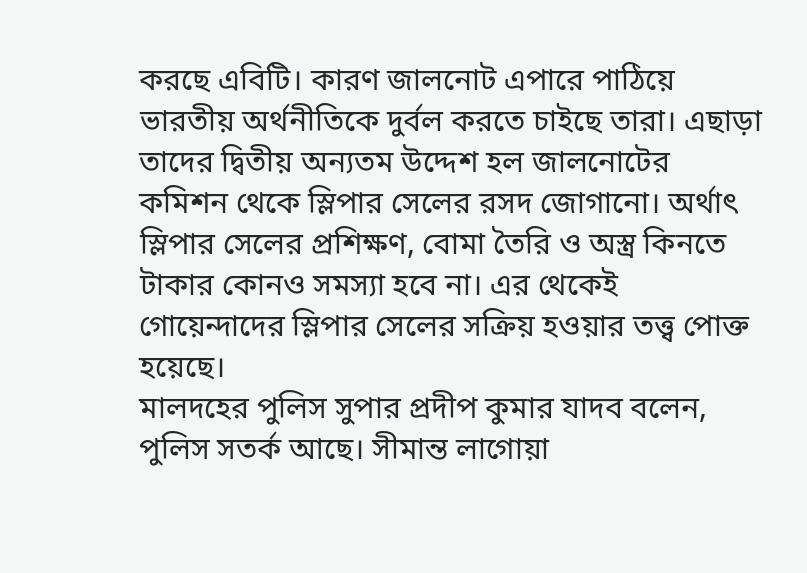করছে এবিটি। কারণ জালনোট এপারে পাঠিয়ে ভারতীয় অর্থনীতিকে দুর্বল করতে চাইছে তারা। এছাড়া তাদের দ্বিতীয় অন্যতম উদ্দেশ হল জালনোটের কমিশন থেকে স্লিপার সেলের রসদ জোগানো। অর্থাৎ স্লিপার সেলের প্রশিক্ষণ, বোমা তৈরি ও অস্ত্র কিনতে টাকার কোনও সমস্যা হবে না। এর থেকেই গোয়েন্দাদের স্লিপার সেলের সক্রিয় হওয়ার তত্ত্ব পোক্ত হয়েছে।
মালদহের পুলিস সুপার প্রদীপ কুমার যাদব বলেন, পুলিস সতর্ক আছে। সীমান্ত লাগোয়া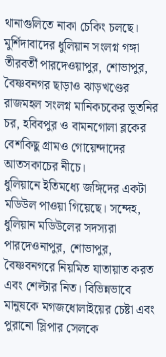থানাগুলিতে নাকা চেকিং চলছে।
মুর্শিদাবাদের ধুলিয়ান সংলগ্ন গঙ্গা তীরবর্তী পারদেওয়াপুর, শোভাপুর, বৈষ্ণবনগর ছাড়াও ঝাড়খণ্ডের রাজমহল সংলগ্ন মানিকচকের ভূতনির চর, হবিবপুর ও বামনগোলা ব্লকের বেশকিছু গ্রামও গোয়েন্দাদের আতসকাচের নীচে।
ধুলিয়ানে ইতিমধ্যে জঙ্গিদের একটা মডিউল পাওয়া গিয়েছে। সন্দেহ, ধুলিয়ান মডিউলের সদস্যরা পারদেওনাপুর, শোভাপুর, বৈষ্ণবনগরে নিয়মিত যাতায়াত করত এবং শেল্টার নিত। বিভিন্নভাবে মানুষকে মগজধোলাইয়ের চেষ্টা এবং পুরানো স্লিপার সেলকে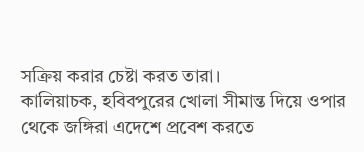সক্রিয় করার চেষ্টা করত তারা।
কালিয়াচক, হবিবপুরের খোলা সীমান্ত দিয়ে ওপার থেকে জঙ্গিরা এদেশে প্রবেশ করতে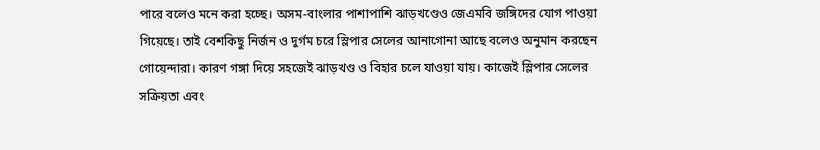পারে বলেও মনে করা হচ্ছে। অসম-বাংলার পাশাপাশি ঝাড়খণ্ডেও জেএমবি জঙ্গিদের যোগ পাওয়া গিয়েছে। তাই বেশকিছু নির্জন ও দুর্গম চরে স্লিপার সেলের আনাগোনা আছে বলেও অনুমান করছেন গোয়েন্দারা। কারণ গঙ্গা দিয়ে সহজেই ঝাড়খণ্ড ও বিহার চলে যাওয়া যায়। কাজেই স্লিপার সেলের সক্রিয়তা এবং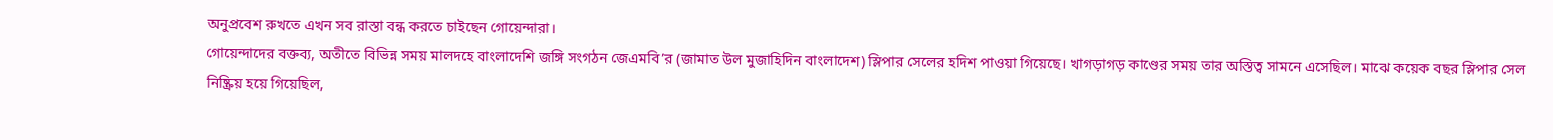অনুপ্রবেশ রুখতে এখন সব রাস্তা বন্ধ করতে চাইছেন গোয়েন্দারা।
গোয়েন্দাদের বক্তব্য, অতীতে বিভিন্ন সময় মালদহে বাংলাদেশি জঙ্গি সংগঠন জেএমবি’র (জামাত উল মুজাহিদিন বাংলাদেশ) স্লিপার সেলের হদিশ পাওয়া গিয়েছে। খাগড়াগড় কাণ্ডের সময় তার অস্তিত্ব সামনে এসেছিল। মাঝে কয়েক বছর স্লিপার সেল নিষ্ক্রিয় হয়ে গিয়েছিল,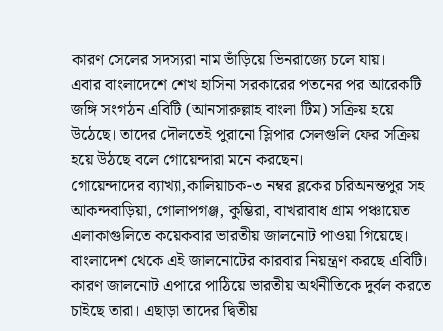কারণ সেলের সদস্যরা নাম ভাঁড়িয়ে ভিনরাজ্যে চলে যায়।
এবার বাংলাদেশে শেখ হাসিনা সরকারের পতনের পর আরেকটি জঙ্গি সংগঠন এবিটি (আনসারুল্লাহ বাংলা টিম) সক্রিয় হয়ে উঠেছে। তাদের দৌলতেই পুরানো স্লিপার সেলগুলি ফের সক্রিয় হয়ে উঠছে বলে গোয়েন্দারা মনে করছেন।
গোয়েন্দাদের ব্যাখ্যা,কালিয়াচক-৩ নম্বর ব্লকের চরিঅনন্তপুর সহ আকন্দবাড়িয়া, গোলাপগঞ্জ, কুম্ভিরা, বাখরাবাধ গ্রাম পঞ্চায়েত এলাকাগুলিতে কয়েকবার ভারতীয় জালনোট পাওয়া গিয়েছে। বাংলাদেশ থেকে এই জালনোটের কারবার নিয়ন্ত্রণ করছে এবিটি। কারণ জালনোট এপারে পাঠিয়ে ভারতীয় অর্থনীতিকে দুর্বল করতে চাইছে তারা। এছাড়া তাদের দ্বিতীয়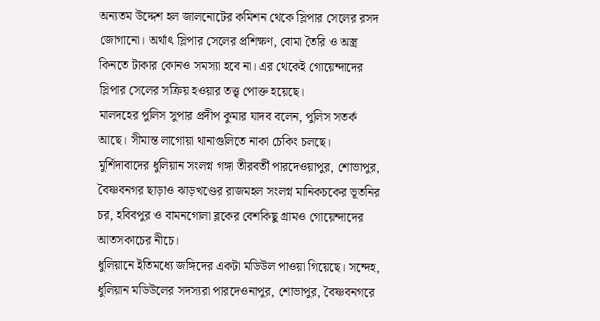অন্যতম উদ্দেশ হল জালনোটের কমিশন থেকে স্লিপার সেলের রসদ জোগানো। অর্থাৎ স্লিপার সেলের প্রশিক্ষণ, বোমা তৈরি ও অস্ত্র কিনতে টাকার কোনও সমস্যা হবে না। এর থেকেই গোয়েন্দাদের স্লিপার সেলের সক্রিয় হওয়ার তত্ত্ব পোক্ত হয়েছে।
মালদহের পুলিস সুপার প্রদীপ কুমার যাদব বলেন, পুলিস সতর্ক আছে। সীমান্ত লাগোয়া থানাগুলিতে নাকা চেকিং চলছে।
মুর্শিদাবাদের ধুলিয়ান সংলগ্ন গঙ্গা তীরবর্তী পারদেওয়াপুর, শোভাপুর, বৈষ্ণবনগর ছাড়াও ঝাড়খণ্ডের রাজমহল সংলগ্ন মানিকচকের ভূতনির চর, হবিবপুর ও বামনগোলা ব্লকের বেশকিছু গ্রামও গোয়েন্দাদের আতসকাচের নীচে।
ধুলিয়ানে ইতিমধ্যে জঙ্গিদের একটা মডিউল পাওয়া গিয়েছে। সন্দেহ, ধুলিয়ান মডিউলের সদস্যরা পারদেওনাপুর, শোভাপুর, বৈষ্ণবনগরে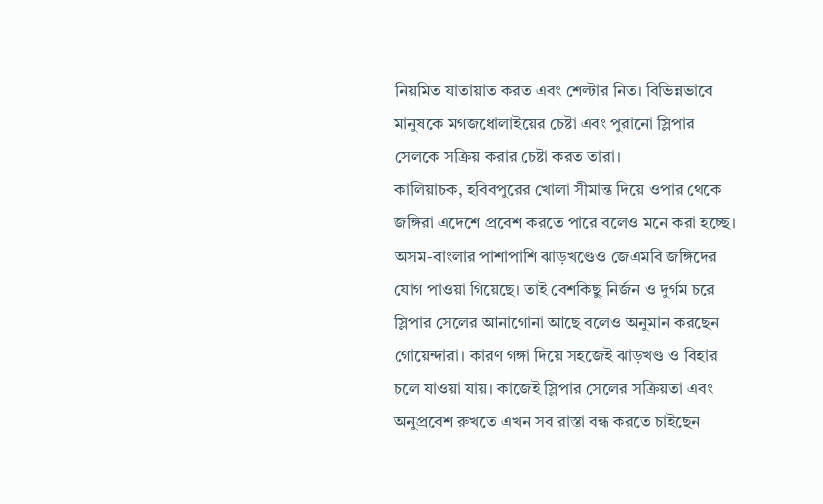নিয়মিত যাতায়াত করত এবং শেল্টার নিত। বিভিন্নভাবে মানুষকে মগজধোলাইয়ের চেষ্টা এবং পুরানো স্লিপার সেলকে সক্রিয় করার চেষ্টা করত তারা।
কালিয়াচক, হবিবপুরের খোলা সীমান্ত দিয়ে ওপার থেকে জঙ্গিরা এদেশে প্রবেশ করতে পারে বলেও মনে করা হচ্ছে। অসম-বাংলার পাশাপাশি ঝাড়খণ্ডেও জেএমবি জঙ্গিদের যোগ পাওয়া গিয়েছে। তাই বেশকিছু নির্জন ও দুর্গম চরে স্লিপার সেলের আনাগোনা আছে বলেও অনুমান করছেন গোয়েন্দারা। কারণ গঙ্গা দিয়ে সহজেই ঝাড়খণ্ড ও বিহার চলে যাওয়া যায়। কাজেই স্লিপার সেলের সক্রিয়তা এবং অনুপ্রবেশ রুখতে এখন সব রাস্তা বন্ধ করতে চাইছেন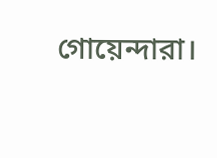গোয়েন্দারা।